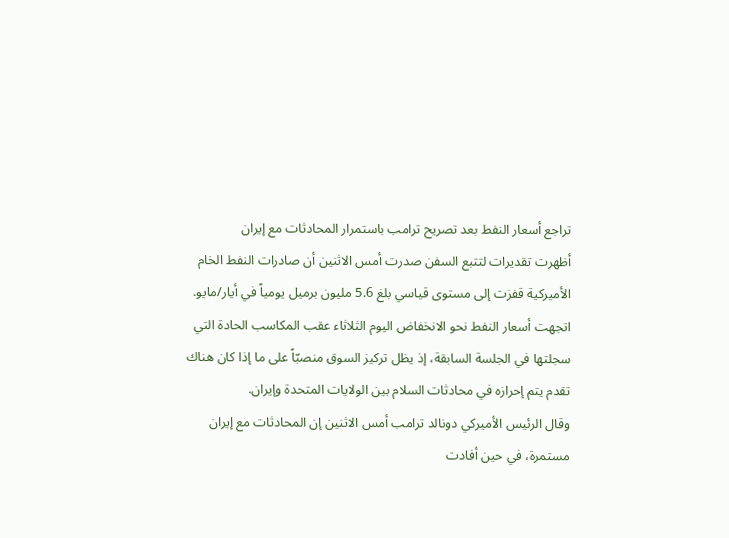تراجع أسعار النفط بعد تصريح ترامب باستمرار المحادثات مع إيران
أظهرت تقديرات لتتبع السفن صدرت أمس الاثنين أن صادرات النفط الخام الأميركية قفزت إلى مستوى قياسي بلغ 5.6 مليون برميل يومياً في أيار/مايو.
اتجهت أسعار النفط نحو الانخفاض اليوم الثلاثاء عقب المكاسب الحادة التي سجلتها في الجلسة السابقة، إذ يظل تركيز السوق منصبّاً على ما إذا كان هناك تقدم يتم إحرازه في محادثات السلام بين الولايات المتحدة وإيران.
وقال الرئيس الأميركي دونالد ترامب أمس الاثنين إن المحادثات مع إيران مستمرة، في حين أفادت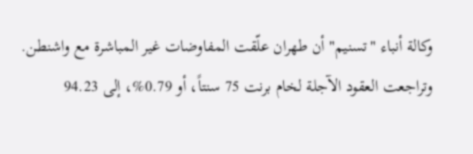وكالة أنباء "تسنيم" أن طهران علّقت المفاوضات غير المباشرة مع واشنطن.
وتراجعت العقود الآجلة لخام برنت 75 سنتاً، أو 0.79%، إلى 94.23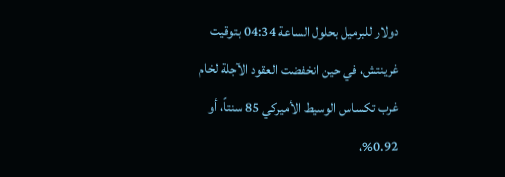دولار للبرميل بحلول الساعة 04:34 بتوقيت غرينتش، في حين انخفضت العقود الآجلة لخام غرب تكساس الوسيط الأميركي 85 سنتاً، أو 0.92%،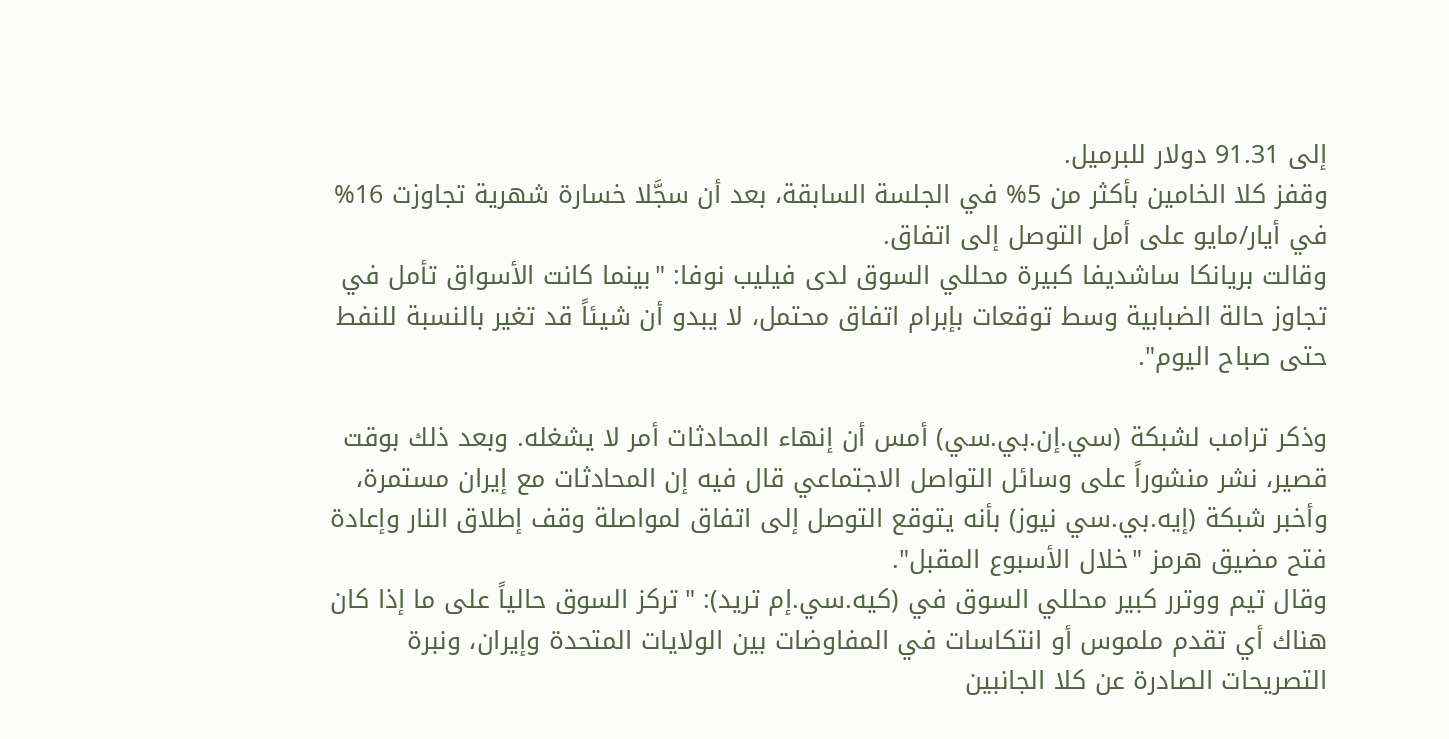إلى 91.31 دولار للبرميل.
وقفز كلا الخامين بأكثر من 5% في الجلسة السابقة، بعد أن سجَّلا خسارة شهرية تجاوزت 16% في أيار/مايو على أمل التوصل إلى اتفاق.
وقالت بريانكا ساشديفا كبيرة محللي السوق لدى فيليب نوفا: "بينما كانت الأسواق تأمل في تجاوز حالة الضبابية وسط توقعات بإبرام اتفاق محتمل، لا يبدو أن شيئاً قد تغير بالنسبة للنفط حتى صباح اليوم".

وذكر ترامب لشبكة (سي.إن.بي.سي) أمس أن إنهاء المحادثات أمر لا يشغله. وبعد ذلك بوقت قصير، نشر منشوراً على وسائل التواصل الاجتماعي قال فيه إن المحادثات مع إيران مستمرة، وأخبر شبكة (إيه.بي.سي نيوز) بأنه يتوقع التوصل إلى اتفاق لمواصلة وقف إطلاق النار وإعادة فتح مضيق هرمز "خلال الأسبوع المقبل".
وقال تيم ووترر كبير محللي السوق في (كيه.سي.إم تريد): "تركز السوق حالياً على ما إذا كان هناك أي تقدم ملموس أو انتكاسات في المفاوضات بين الولايات المتحدة وإيران، ونبرة التصريحات الصادرة عن كلا الجانبين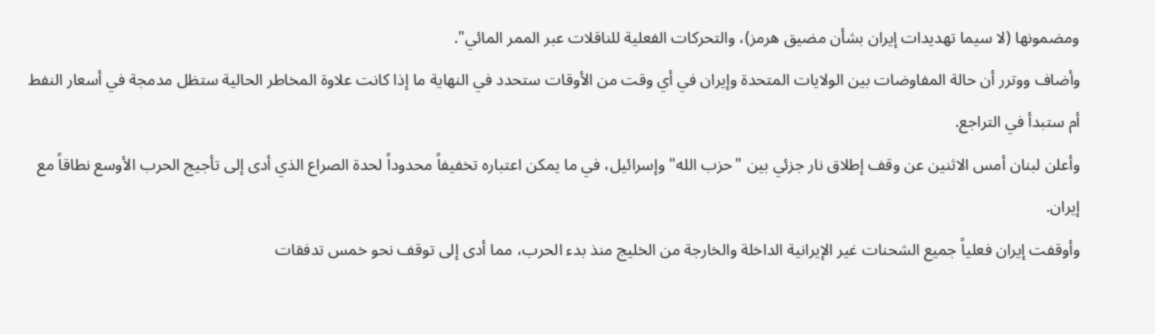ومضمونها (لا سيما تهديدات إيران بشأن مضيق هرمز)، والتحركات الفعلية للناقلات عبر الممر المائي".
وأضاف ووترر أن حالة المفاوضات بين الولايات المتحدة وإيران في أي وقت من الأوقات ستحدد في النهاية ما إذا كانت علاوة المخاطر الحالية ستظل مدمجة في أسعار النفط أم ستبدأ في التراجع.
وأعلن لبنان أمس الاثنين عن وقف إطلاق نار جزئي بين "حزب الله" وإسرائيل، في ما يمكن اعتباره تخفيفاً محدوداً لحدة الصراع الذي أدى إلى تأجيج الحرب الأوسع نطاقاً مع إيران.
وأوقفت إيران فعلياً جميع الشحنات غير الإيرانية الداخلة والخارجة من الخليج منذ بدء الحرب، مما أدى إلى توقف نحو خمس تدفقات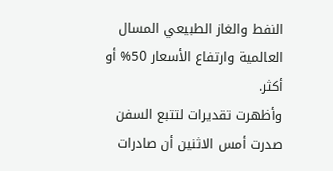النفط والغاز الطبيعي المسال العالمية وارتفاع الأسعار 50% أو أكثر.
وأظهرت تقديرات لتتبع السفن صدرت أمس الاثنين أن صادرات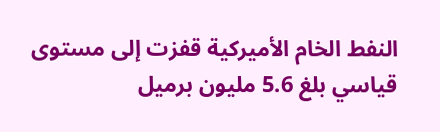النفط الخام الأميركية قفزت إلى مستوى قياسي بلغ 5.6 مليون برميل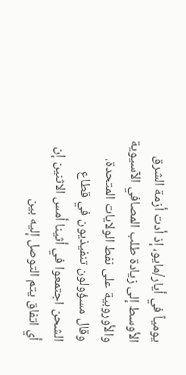يومياً في أيار/مايو، إذ أدت أزمة الشرق الأوسط إلى زيادة طلب المصافي الآسيوية والأوروبية على نفط الولايات المتحدة.
وقال مسؤولون تنفيذيون في قطاع الشحن اجتمعوا في أثينا أمس الاثنين إن أي اتفاق يتم التوصل إليه بين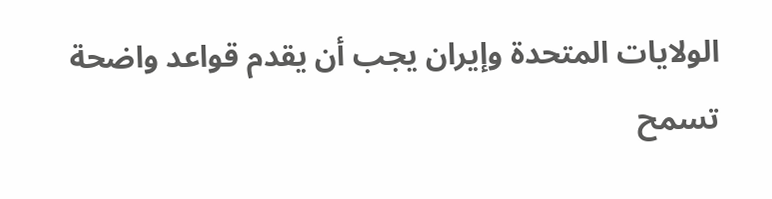الولايات المتحدة وإيران يجب أن يقدم قواعد واضحة تسمح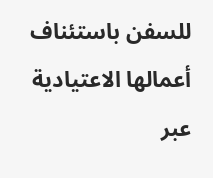للسفن باستئناف أعمالها الاعتيادية عبر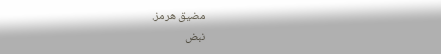مضيق هرمز.
نبض